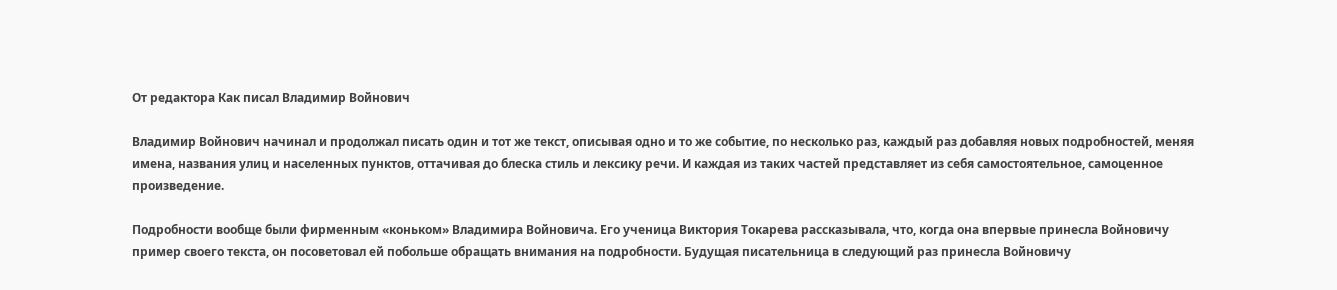От редактора Как писал Владимир Войнович

Владимир Войнович начинал и продолжал писать один и тот же текст, описывая одно и то же событие, по несколько раз, каждый раз добавляя новых подробностей, меняя имена, названия улиц и населенных пунктов, оттачивая до блеска стиль и лексику речи. И каждая из таких частей представляет из себя самостоятельное, самоценное произведение.

Подробности вообще были фирменным «коньком» Владимира Войновича. Его ученица Виктория Токарева рассказывала, что, когда она впервые принесла Войновичу пример своего текста, он посоветовал ей побольше обращать внимания на подробности. Будущая писательница в следующий раз принесла Войновичу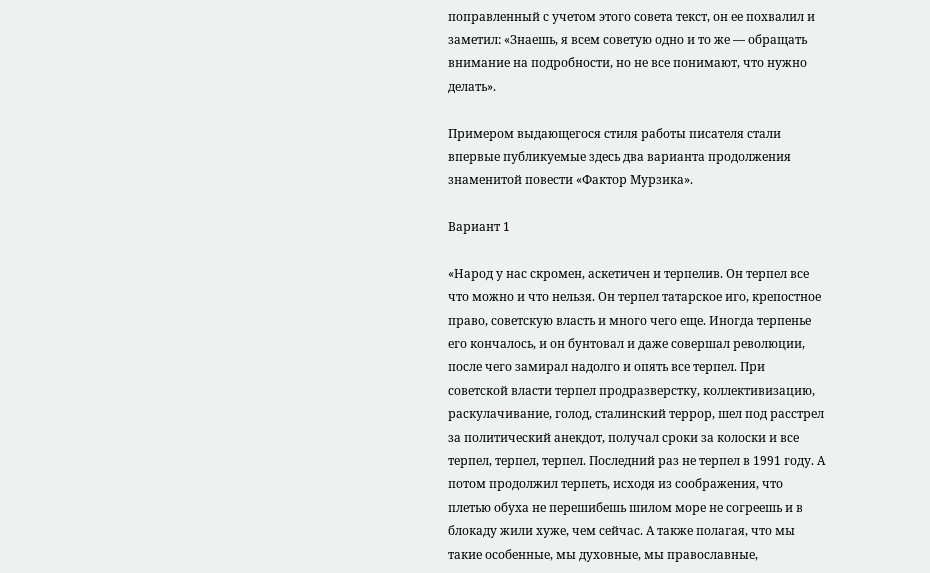поправленный с учетом этого совета текст, он ее похвалил и заметил: «Знаешь, я всем советую одно и то же — обращать внимание на подробности, но не все понимают, что нужно делать».

Примером выдающегося стиля работы писателя стали впервые публикуемые здесь два варианта продолжения знаменитой повести «Фактор Мурзика».

Вариант 1

«Народ у нас скромен, аскетичен и терпелив. Он терпел все что можно и что нельзя. Он терпел татарское иго, крепостное право, советскую власть и много чего еще. Иногда терпенье его кончалось, и он бунтовал и даже совершал революции, после чего замирал надолго и опять все терпел. При советской власти терпел продразверстку, коллективизацию, раскулачивание, голод, сталинский террор, шел под расстрел за политический анекдот, получал сроки за колоски и все терпел, терпел, терпел. Последний раз не терпел в 1991 году. А потом продолжил терпеть, исходя из соображения, что плетью обуха не перешибешь шилом море не согреешь и в блокаду жили хуже, чем сейчас. А также полагая, что мы такие особенные, мы духовные, мы православные,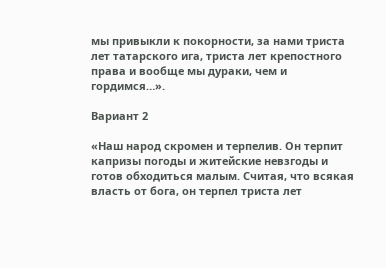мы привыкли к покорности, за нами триста лет татарского ига, триста лет крепостного права и вообще мы дураки, чем и гордимся…».

Вариант 2

«Наш народ скромен и терпелив. Он терпит капризы погоды и житейские невзгоды и готов обходиться малым. Считая, что всякая власть от бога, он терпел триста лет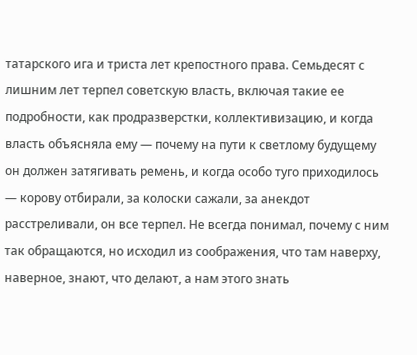татарского ига и триста лет крепостного права. Семьдесят с лишним лет терпел советскую власть, включая такие ее подробности, как продразверстки, коллективизацию, и когда власть объясняла ему — почему на пути к светлому будущему он должен затягивать ремень, и когда особо туго приходилось — корову отбирали, за колоски сажали, за анекдот расстреливали, он все терпел. Не всегда понимал, почему с ним так обращаются, но исходил из соображения, что там наверху, наверное, знают, что делают, а нам этого знать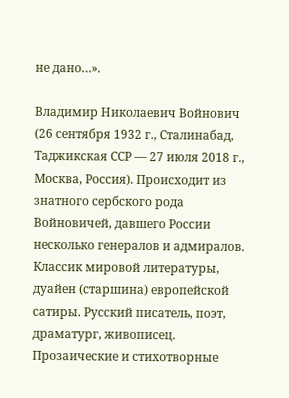не дано…».

Владимир Николаевич Войнович (26 сентября 1932 г., Сталинабад, Таджикская ССР — 27 июля 2018 г., Москва, Россия). Происходит из знатного сербского рода Войновичей, давшего России несколько генералов и адмиралов. Классик мировой литературы, дуайен (старшина) европейской сатиры. Русский писатель, поэт, драматург, живописец. Прозаические и стихотворные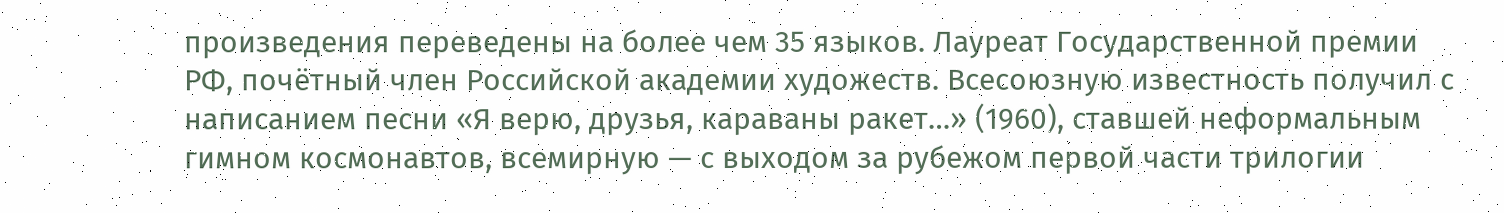произведения переведены на более чем 35 языков. Лауреат Государственной премии РФ, почётный член Российской академии художеств. Всесоюзную известность получил с написанием песни «Я верю, друзья, караваны ракет…» (1960), ставшей неформальным гимном космонавтов, всемирную — с выходом за рубежом первой части трилогии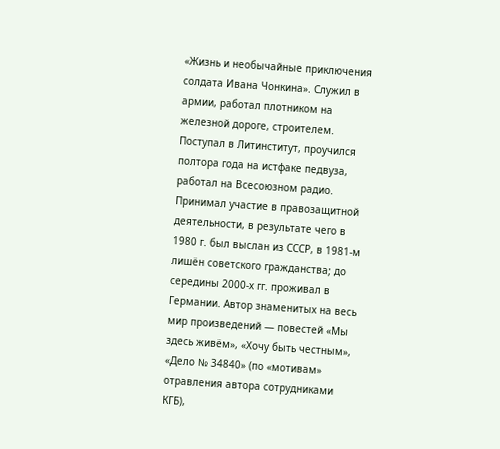«Жизнь и необычайные приключения солдата Ивана Чонкина». Служил в армии, работал плотником на железной дороге, строителем. Поступал в Литинститут, проучился полтора года на истфаке педвуза, работал на Всесоюзном радио. Принимал участие в правозащитной деятельности, в результате чего в 1980 г. был выслан из СССР, в 1981-м лишён советского гражданства; до середины 2000-х гг. проживал в Германии. Автор знаменитых на весь мир произведений — повестей «Мы здесь живём», «Хочу быть честным», «Дело № 34840» (по «мотивам» отравления автора сотрудниками КГБ),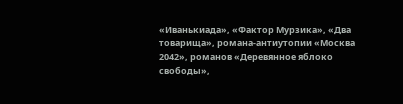«Иванькиада», «Фактор Мурзика», «Два товарища», романа-антиутопии «Москва 2042», романов «Деревянное яблоко свободы»,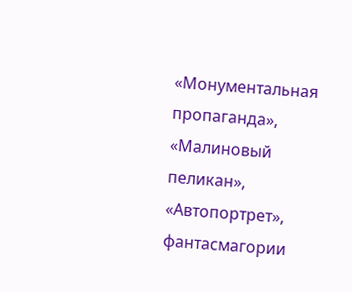«Монументальная пропаганда», «Малиновый пеликан», «Автопортрет», фантасмагории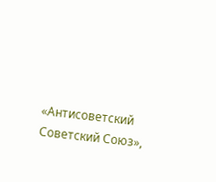«Антисоветский Советский Союз»,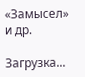«Замысел» и др.

Загрузка...